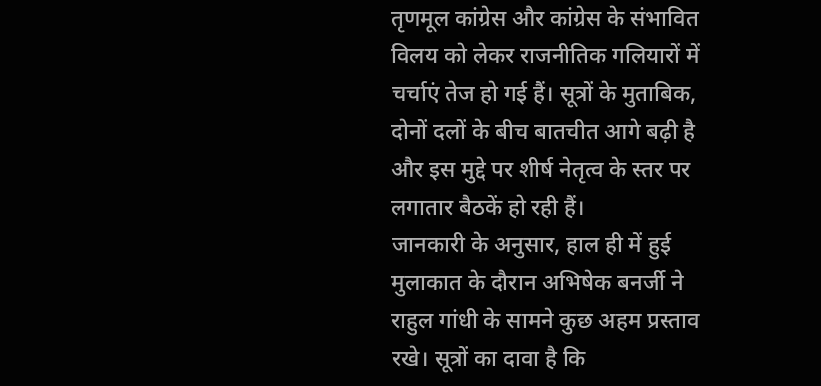तृणमूल कांग्रेस और कांग्रेस के संभावित विलय को लेकर राजनीतिक गलियारों में चर्चाएं तेज हो गई हैं। सूत्रों के मुताबिक, दोनों दलों के बीच बातचीत आगे बढ़ी है और इस मुद्दे पर शीर्ष नेतृत्व के स्तर पर लगातार बैठकें हो रही हैं।
जानकारी के अनुसार, हाल ही में हुई मुलाकात के दौरान अभिषेक बनर्जी ने राहुल गांधी के सामने कुछ अहम प्रस्ताव रखे। सूत्रों का दावा है कि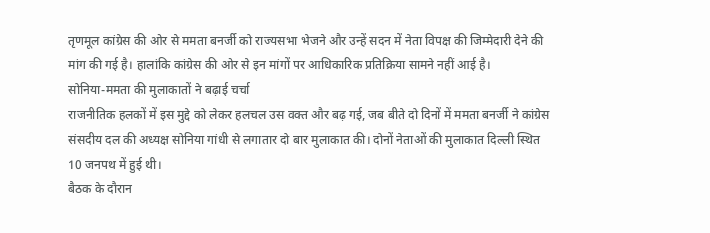तृणमूल कांग्रेस की ओर से ममता बनर्जी को राज्यसभा भेजने और उन्हें सदन में नेता विपक्ष की जिम्मेदारी देने की मांग की गई है। हालांकि कांग्रेस की ओर से इन मांगों पर आधिकारिक प्रतिक्रिया सामने नहीं आई है।
सोनिया-ममता की मुलाकातों ने बढ़ाई चर्चा
राजनीतिक हलकों में इस मुद्दे को लेकर हलचल उस वक्त और बढ़ गई, जब बीते दो दिनों में ममता बनर्जी ने कांग्रेस संसदीय दल की अध्यक्ष सोनिया गांधी से लगातार दो बार मुलाकात की। दोनों नेताओं की मुलाकात दिल्ली स्थित 10 जनपथ में हुई थी।
बैठक के दौरान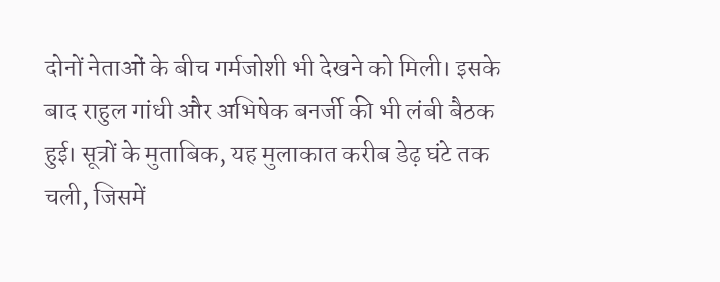दोनों नेताओं के बीच गर्मजोशी भी देखने को मिली। इसके बाद राहुल गांधी और अभिषेक बनर्जी की भी लंबी बैठक हुई। सूत्रों के मुताबिक, यह मुलाकात करीब डेढ़ घंटे तक चली, जिसमें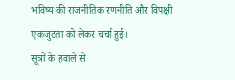भविष्य की राजनीतिक रणनीति और विपक्षी एकजुटता को लेकर चर्चा हुई।
सूत्रों के हवाले से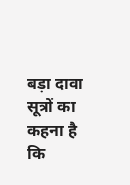बड़ा दावा
सूत्रों का कहना है कि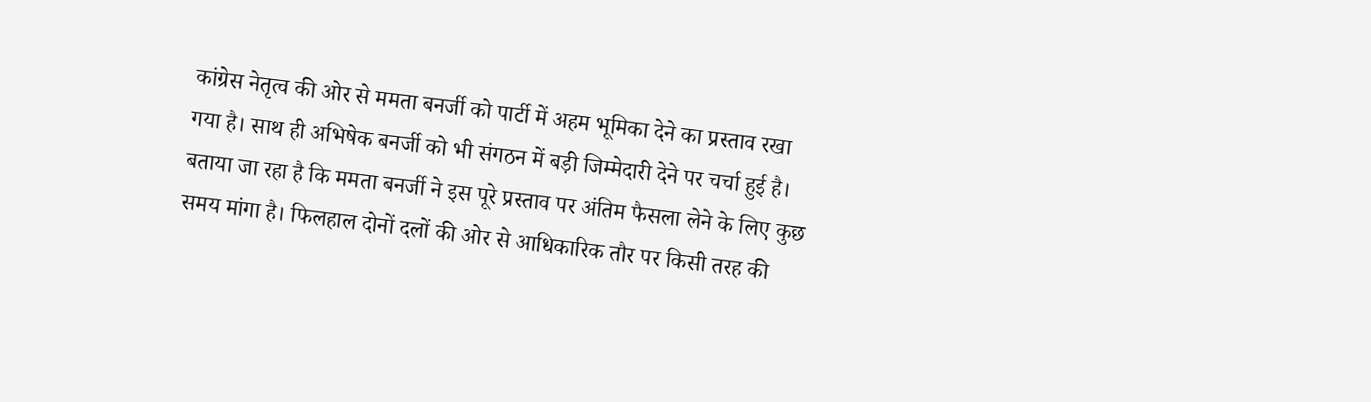कांग्रेस नेतृत्व की ओर से ममता बनर्जी को पार्टी में अहम भूमिका देने का प्रस्ताव रखा गया है। साथ ही अभिषेक बनर्जी को भी संगठन में बड़ी जिम्मेदारी देने पर चर्चा हुई है।
बताया जा रहा है कि ममता बनर्जी ने इस पूरे प्रस्ताव पर अंतिम फैसला लेने के लिए कुछ समय मांगा है। फिलहाल दोनों दलों की ओर से आधिकारिक तौर पर किसी तरह की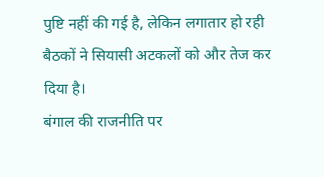पुष्टि नहीं की गई है, लेकिन लगातार हो रही बैठकों ने सियासी अटकलों को और तेज कर दिया है।
बंगाल की राजनीति पर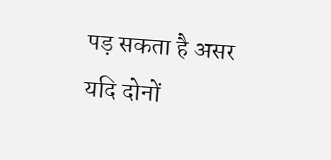पड़ सकता है असर
यदि दोनों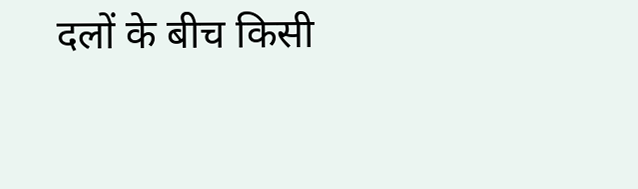दलों के बीच किसी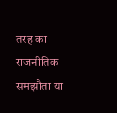तरह का राजनीतिक समझौता या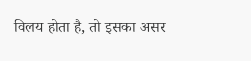विलय होता है, तो इसका असर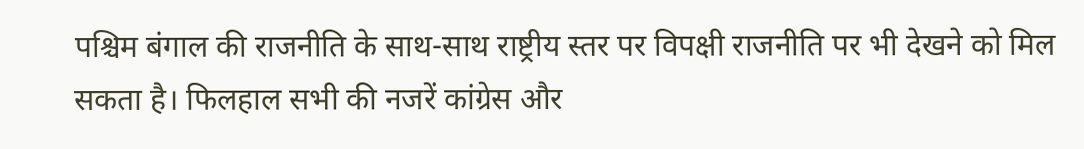पश्चिम बंगाल की राजनीति के साथ-साथ राष्ट्रीय स्तर पर विपक्षी राजनीति पर भी देखने को मिल सकता है। फिलहाल सभी की नजरें कांग्रेस और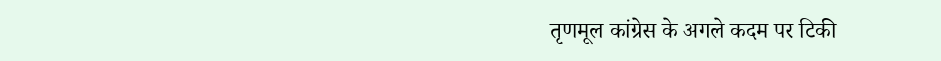तृणमूल कांग्रेस के अगले कदम पर टिकी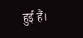हुई हैं।